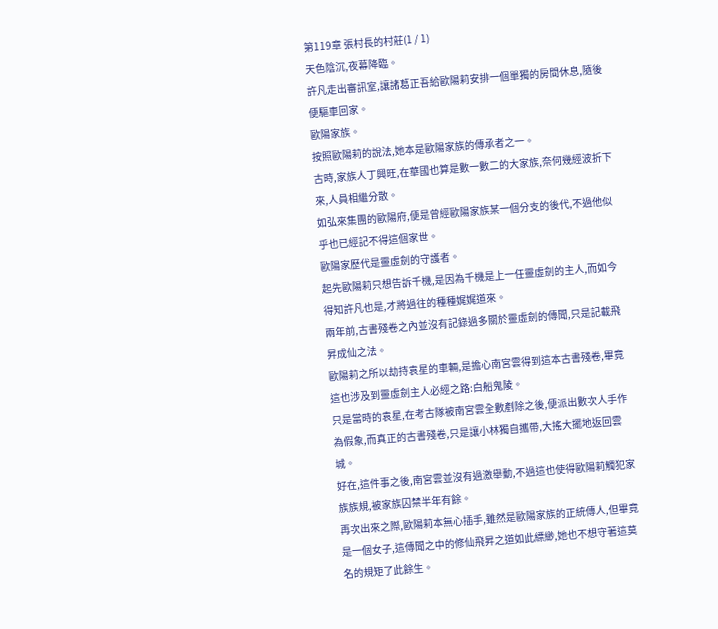第119章 張村長的村莊(1 / 1)
天色陰沉,夜幕降臨。
許凡走出審訊室,讓諸葛正吾給歐陽莉安排一個單獨的房間休息,隨後便驅車回家。
歐陽家族。
按照歐陽莉的說法,她本是歐陽家族的傳承者之一。
古時,家族人丁興旺,在華國也算是數一數二的大家族,奈何幾經波折下來,人員相繼分散。
如弘來集團的歐陽府,便是曾經歐陽家族某一個分支的後代,不過他似乎也已經記不得這個家世。
歐陽家歷代是靈虛劍的守護者。
起先歐陽莉只想告訴千機,是因為千機是上一任靈虛劍的主人,而如今得知許凡也是,才將過往的種種娓娓道來。
兩年前,古書殘卷之內並沒有記錄過多關於靈虛劍的傳聞,只是記載飛昇成仙之法。
歐陽莉之所以劫持袁星的車輛,是擔心南宮雲得到這本古書殘卷,畢竟這也涉及到靈虛劍主人必經之路:白船鬼陵。
只是當時的袁星,在考古隊被南宮雲全數剷除之後,便派出數次人手作為假象,而真正的古書殘卷,只是讓小林獨自攜帶,大搖大擺地返回雲城。
好在,這件事之後,南宮雲並沒有過激舉動,不過這也使得歐陽莉觸犯家族族規,被家族囚禁半年有餘。
再次出來之際,歐陽莉本無心插手,雖然是歐陽家族的正統傳人,但畢竟是一個女子,這傳聞之中的修仙飛昇之道如此縹緲,她也不想守著這莫名的規矩了此餘生。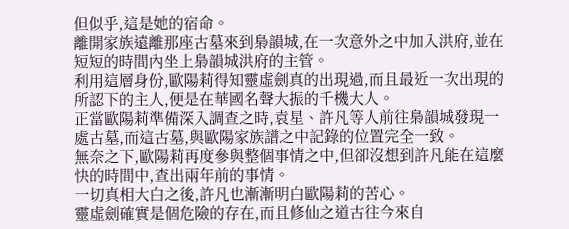但似乎,這是她的宿命。
離開家族遠離那座古墓來到梟韻城,在一次意外之中加入洪府,並在短短的時間內坐上梟韻城洪府的主管。
利用這層身份,歐陽莉得知靈虛劍真的出現過,而且最近一次出現的所認下的主人,便是在華國名聲大振的千機大人。
正當歐陽莉準備深入調查之時,袁星、許凡等人前往梟韻城發現一處古墓,而這古墓,與歐陽家族譜之中記錄的位置完全一致。
無奈之下,歐陽莉再度參與整個事情之中,但卻沒想到許凡能在這麼快的時間中,查出兩年前的事情。
一切真相大白之後,許凡也漸漸明白歐陽莉的苦心。
靈虛劍確實是個危險的存在,而且修仙之道古往今來自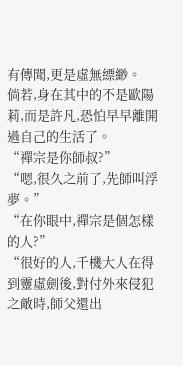有傳聞,更是虛無縹緲。
倘若,身在其中的不是歐陽莉,而是許凡,恐怕早早離開過自己的生活了。
“禪宗是你師叔?”
“嗯,很久之前了,先師叫浮夢。”
“在你眼中,禪宗是個怎樣的人?”
“很好的人,千機大人在得到靈虛劍後,對付外來侵犯之敵時,師父還出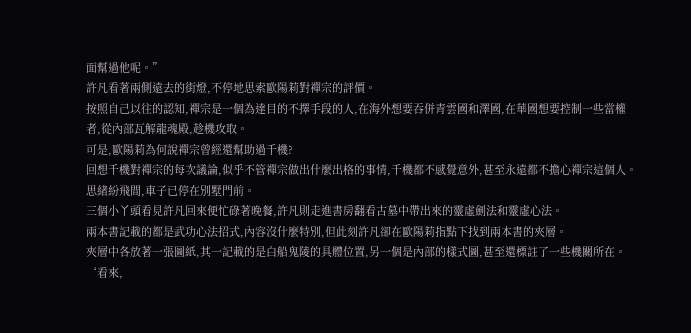面幫過他呢。”
許凡看著兩側遠去的街燈,不停地思索歐陽莉對禪宗的評價。
按照自己以往的認知,禪宗是一個為達目的不擇手段的人,在海外想要吞併青雲國和澤國,在華國想要控制一些當權者,從內部瓦解龍魂殿,趁機攻取。
可是,歐陽莉為何說禪宗曾經還幫助過千機?
回想千機對禪宗的每次議論,似乎不管禪宗做出什麼出格的事情,千機都不感覺意外,甚至永遠都不擔心禪宗這個人。
思緒紛飛間,車子已停在別墅門前。
三個小丫頭看見許凡回來便忙碌著晚餐,許凡則走進書房翻看古墓中帶出來的靈虛劍法和靈虛心法。
兩本書記載的都是武功心法招式,內容沒什麼特別,但此刻許凡卻在歐陽莉指點下找到兩本書的夾層。
夾層中各放著一張圖紙,其一記載的是白船鬼陵的具體位置,另一個是內部的樣式圖,甚至還標註了一些機關所在。
‘看來,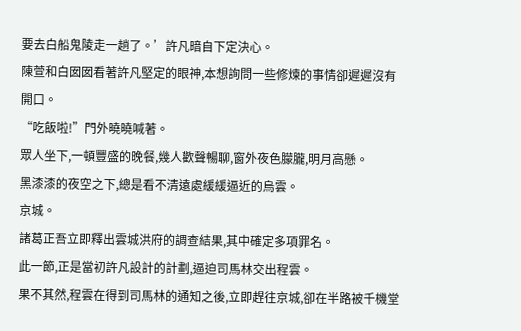要去白船鬼陵走一趟了。’許凡暗自下定決心。
陳萱和白囡囡看著許凡堅定的眼神,本想詢問一些修煉的事情卻遲遲沒有開口。
“吃飯啦!”門外曉曉喊著。
眾人坐下,一頓豐盛的晚餐,幾人歡聲暢聊,窗外夜色朦朧,明月高懸。
黑漆漆的夜空之下,總是看不清遠處緩緩逼近的烏雲。
京城。
諸葛正吾立即釋出雲城洪府的調查結果,其中確定多項罪名。
此一節,正是當初許凡設計的計劃,逼迫司馬林交出程雲。
果不其然,程雲在得到司馬林的通知之後,立即趕往京城,卻在半路被千機堂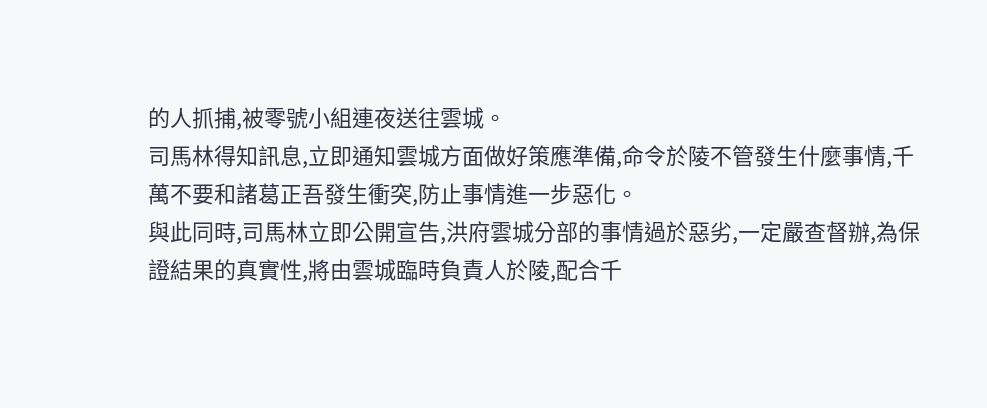的人抓捕,被零號小組連夜送往雲城。
司馬林得知訊息,立即通知雲城方面做好策應準備,命令於陵不管發生什麼事情,千萬不要和諸葛正吾發生衝突,防止事情進一步惡化。
與此同時,司馬林立即公開宣告,洪府雲城分部的事情過於惡劣,一定嚴查督辦,為保證結果的真實性,將由雲城臨時負責人於陵,配合千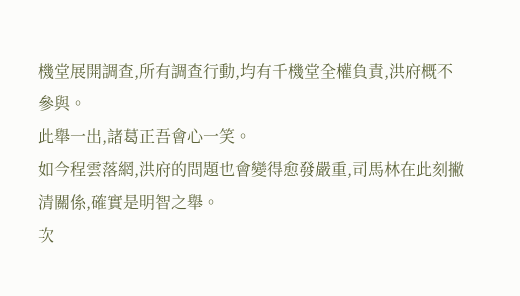機堂展開調查,所有調查行動,均有千機堂全權負責,洪府概不參與。
此舉一出,諸葛正吾會心一笑。
如今程雲落網,洪府的問題也會變得愈發嚴重,司馬林在此刻撇清關係,確實是明智之舉。
次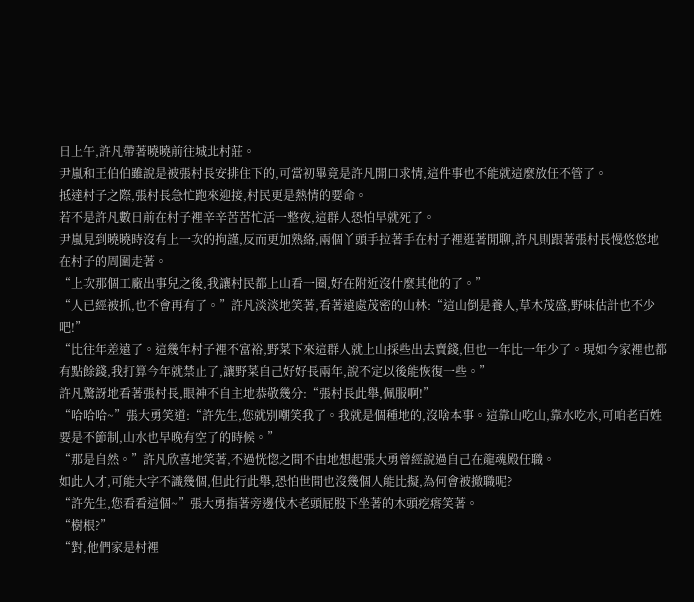日上午,許凡帶著曉曉前往城北村莊。
尹嵐和王伯伯雖說是被張村長安排住下的,可當初畢竟是許凡開口求情,這件事也不能就這麼放任不管了。
抵達村子之際,張村長急忙跑來迎接,村民更是熱情的要命。
若不是許凡數日前在村子裡辛辛苦苦忙活一整夜,這群人恐怕早就死了。
尹嵐見到曉曉時沒有上一次的拘謹,反而更加熟絡,兩個丫頭手拉著手在村子裡逛著閒聊,許凡則跟著張村長慢悠悠地在村子的周圍走著。
“上次那個工廠出事兒之後,我讓村民都上山看一圈,好在附近沒什麼其他的了。”
“人已經被抓,也不會再有了。”許凡淡淡地笑著,看著遠處茂密的山林:“這山倒是養人,草木茂盛,野味估計也不少吧!”
“比往年差遠了。這幾年村子裡不富裕,野菜下來這群人就上山採些出去賣錢,但也一年比一年少了。現如今家裡也都有點餘錢,我打算今年就禁止了,讓野菜自己好好長兩年,說不定以後能恢復一些。”
許凡驚訝地看著張村長,眼神不自主地恭敬幾分:“張村長此舉,佩服啊!”
“哈哈哈~”張大勇笑道:“許先生,您就別嘲笑我了。我就是個種地的,沒啥本事。這靠山吃山,靠水吃水,可咱老百姓要是不節制,山水也早晚有空了的時候。”
“那是自然。”許凡欣喜地笑著,不過恍惚之間不由地想起張大勇曾經說過自己在龍魂殿任職。
如此人才,可能大字不識幾個,但此行此舉,恐怕世間也沒幾個人能比擬,為何會被撤職呢?
“許先生,您看看這個~”張大勇指著旁邊伐木老頭屁股下坐著的木頭疙瘩笑著。
“樹根?”
“對,他們家是村裡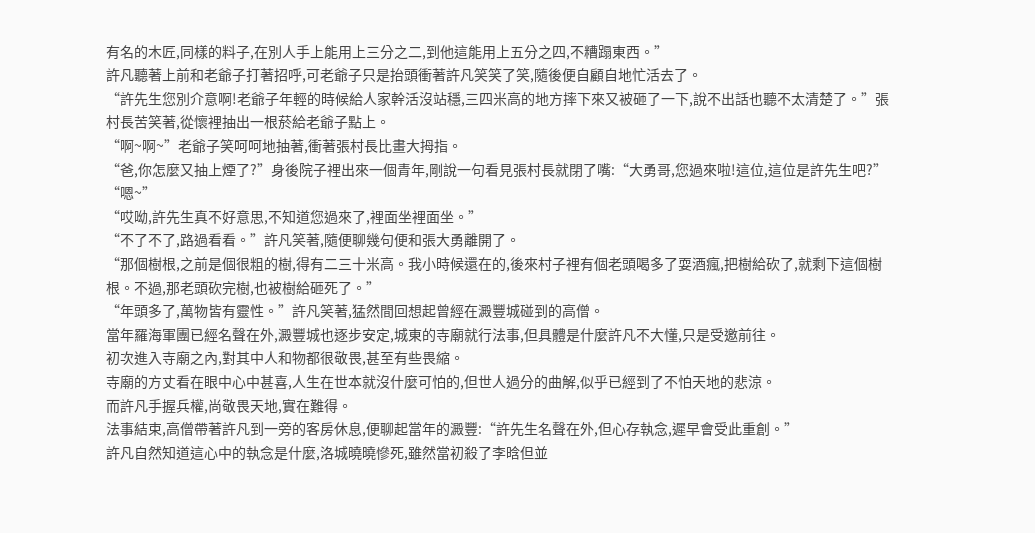有名的木匠,同樣的料子,在別人手上能用上三分之二,到他這能用上五分之四,不糟蹋東西。”
許凡聽著上前和老爺子打著招呼,可老爺子只是抬頭衝著許凡笑笑了笑,隨後便自顧自地忙活去了。
“許先生您別介意啊!老爺子年輕的時候給人家幹活沒站穩,三四米高的地方摔下來又被砸了一下,說不出話也聽不太清楚了。”張村長苦笑著,從懷裡抽出一根菸給老爺子點上。
“啊~啊~”老爺子笑呵呵地抽著,衝著張村長比畫大拇指。
“爸,你怎麼又抽上煙了?”身後院子裡出來一個青年,剛說一句看見張村長就閉了嘴:“大勇哥,您過來啦!這位,這位是許先生吧?”
“嗯~”
“哎呦,許先生真不好意思,不知道您過來了,裡面坐裡面坐。”
“不了不了,路過看看。”許凡笑著,隨便聊幾句便和張大勇離開了。
“那個樹根,之前是個很粗的樹,得有二三十米高。我小時候還在的,後來村子裡有個老頭喝多了耍酒瘋,把樹給砍了,就剩下這個樹根。不過,那老頭砍完樹,也被樹給砸死了。”
“年頭多了,萬物皆有靈性。”許凡笑著,猛然間回想起曾經在澱豐城碰到的高僧。
當年羅海軍團已經名聲在外,澱豐城也逐步安定,城東的寺廟就行法事,但具體是什麼許凡不大懂,只是受邀前往。
初次進入寺廟之內,對其中人和物都很敬畏,甚至有些畏縮。
寺廟的方丈看在眼中心中甚喜,人生在世本就沒什麼可怕的,但世人過分的曲解,似乎已經到了不怕天地的悲涼。
而許凡手握兵權,尚敬畏天地,實在難得。
法事結束,高僧帶著許凡到一旁的客房休息,便聊起當年的澱豐:“許先生名聲在外,但心存執念,遲早會受此重創。”
許凡自然知道這心中的執念是什麼,洛城曉曉慘死,雖然當初殺了李晗但並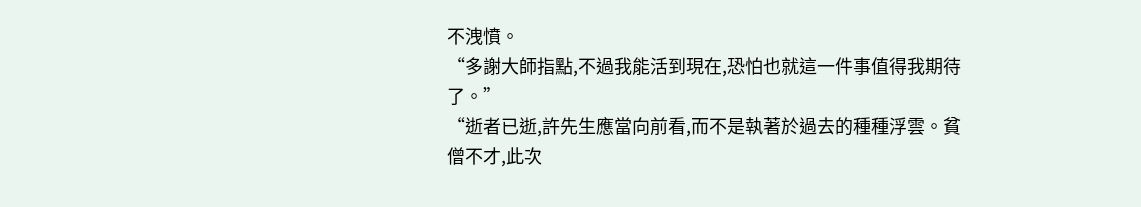不洩憤。
“多謝大師指點,不過我能活到現在,恐怕也就這一件事值得我期待了。”
“逝者已逝,許先生應當向前看,而不是執著於過去的種種浮雲。貧僧不才,此次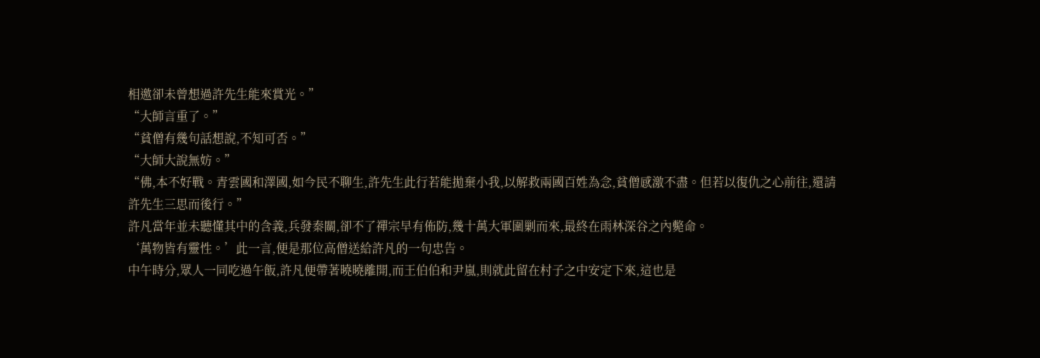相邀卻未曾想過許先生能來賞光。”
“大師言重了。”
“貧僧有幾句話想說,不知可否。”
“大師大說無妨。”
“佛,本不好戰。青雲國和澤國,如今民不聊生,許先生此行若能拋棄小我,以解救兩國百姓為念,貧僧感激不盡。但若以復仇之心前往,還請許先生三思而後行。”
許凡當年並未聽懂其中的含義,兵發秦關,卻不了禪宗早有佈防,幾十萬大軍圍剿而來,最終在雨林深谷之內斃命。
‘萬物皆有靈性。’此一言,便是那位高僧送給許凡的一句忠告。
中午時分,眾人一同吃過午飯,許凡便帶著曉曉離開,而王伯伯和尹嵐,則就此留在村子之中安定下來,這也是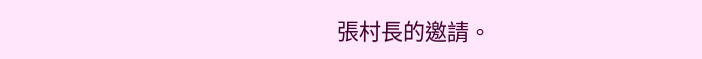張村長的邀請。